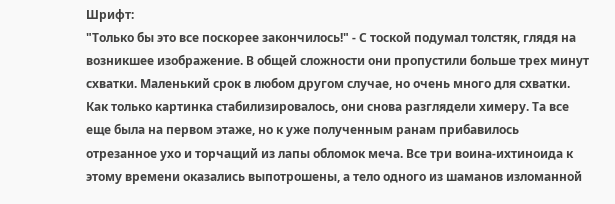Шрифт:
"Только бы это все поскорее закончилось!" - С тоской подумал толстяк, глядя на возникшее изображение. В общей сложности они пропустили больше трех минут схватки. Маленький срок в любом другом случае, но очень много для схватки.
Как только картинка стабилизировалось, они снова разглядели химеру. Та все еще была на первом этаже, но к уже полученным ранам прибавилось отрезанное ухо и торчащий из лапы обломок меча. Все три воина-ихтиноида к этому времени оказались выпотрошены, а тело одного из шаманов изломанной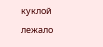куклой лежало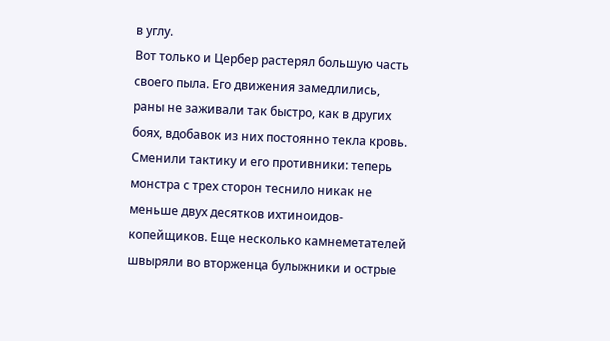в углу.
Вот только и Цербер растерял большую часть своего пыла. Его движения замедлились, раны не заживали так быстро, как в других боях, вдобавок из них постоянно текла кровь.
Сменили тактику и его противники: теперь монстра с трех сторон теснило никак не меньше двух десятков ихтиноидов-копейщиков. Еще несколько камнеметателей швыряли во вторженца булыжники и острые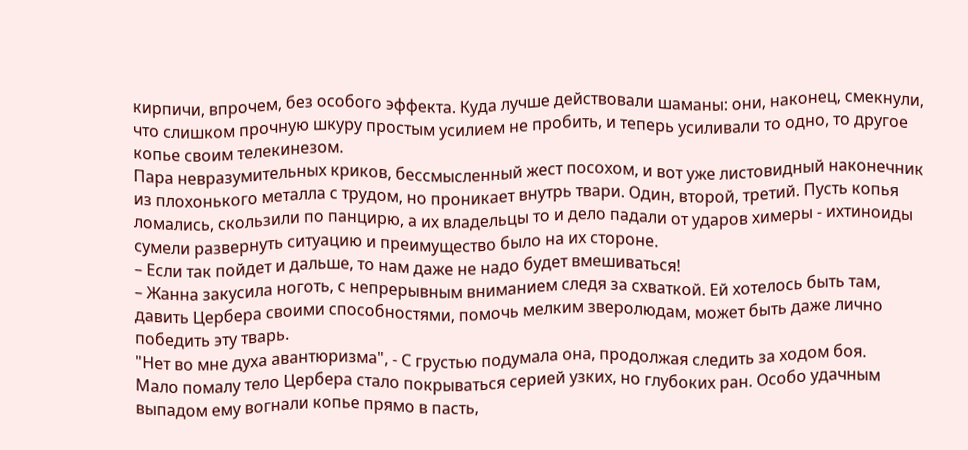кирпичи, впрочем, без особого эффекта. Куда лучше действовали шаманы: они, наконец, смекнули, что слишком прочную шкуру простым усилием не пробить, и теперь усиливали то одно, то другое копье своим телекинезом.
Пара невразумительных криков, бессмысленный жест посохом, и вот уже листовидный наконечник из плохонького металла с трудом, но проникает внутрь твари. Один, второй, третий. Пусть копья ломались, скользили по панцирю, а их владельцы то и дело падали от ударов химеры - ихтиноиды сумели развернуть ситуацию и преимущество было на их стороне.
– Если так пойдет и дальше, то нам даже не надо будет вмешиваться!
– Жанна закусила ноготь, с непрерывным вниманием следя за схваткой. Ей хотелось быть там, давить Цербера своими способностями, помочь мелким зверолюдам, может быть даже лично победить эту тварь.
"Нет во мне духа авантюризма", - С грустью подумала она, продолжая следить за ходом боя.
Мало помалу тело Цербера стало покрываться серией узких, но глубоких ран. Особо удачным выпадом ему вогнали копье прямо в пасть,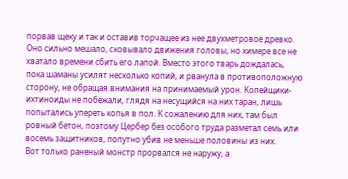порвав щеку и так и оставив торчащее из нее двухметровое древко. Оно сильно мешало, сковывало движения головы, но химере все не хватало времени сбить его лапой. Вместо этого тварь дождалась, пока шаманы усилят несколько копий, и рванула в противоположную сторону, не обращая внимания на принимаемый урон. Копейщики-ихтиноиды не побежали, глядя на несущийся на них таран, лишь попытались упереть копья в пол. К сожалению для них, там был ровный бетон, поэтому Цербер без особого труда разметал семь или восемь защитников, попутно убив не меньше половины из них.
Вот только раненый монстр прорвался не наружу, а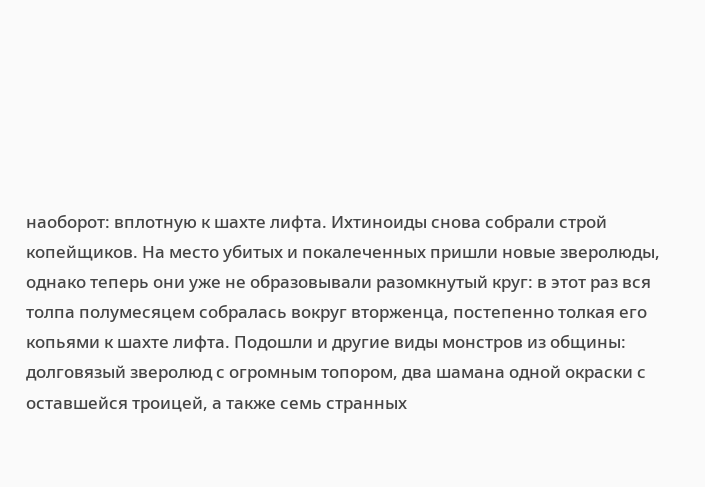наоборот: вплотную к шахте лифта. Ихтиноиды снова собрали строй копейщиков. На место убитых и покалеченных пришли новые зверолюды, однако теперь они уже не образовывали разомкнутый круг: в этот раз вся толпа полумесяцем собралась вокруг вторженца, постепенно толкая его копьями к шахте лифта. Подошли и другие виды монстров из общины: долговязый зверолюд с огромным топором, два шамана одной окраски с оставшейся троицей, а также семь странных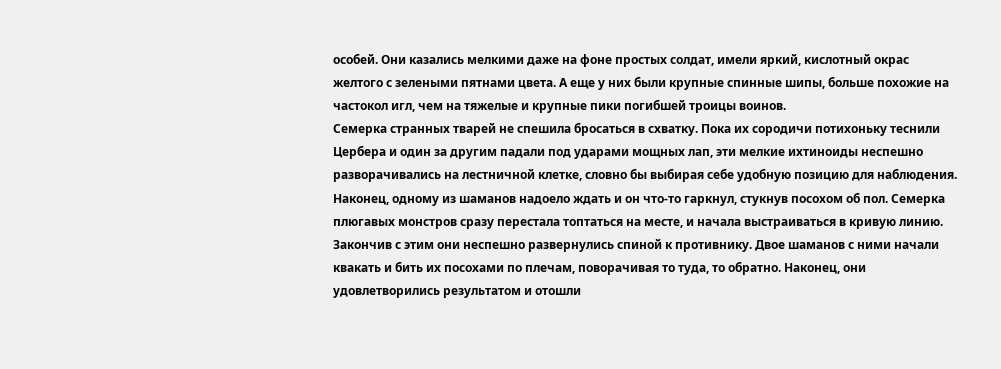особей. Они казались мелкими даже на фоне простых солдат, имели яркий, кислотный окрас желтого с зелеными пятнами цвета. А еще у них были крупные спинные шипы, больше похожие на частокол игл, чем на тяжелые и крупные пики погибшей троицы воинов.
Семерка странных тварей не спешила бросаться в схватку. Пока их сородичи потихоньку теснили Цербера и один за другим падали под ударами мощных лап, эти мелкие ихтиноиды неспешно разворачивались на лестничной клетке, словно бы выбирая себе удобную позицию для наблюдения. Наконец, одному из шаманов надоело ждать и он что-то гаркнул, стукнув посохом об пол. Семерка плюгавых монстров сразу перестала топтаться на месте, и начала выстраиваться в кривую линию. Закончив с этим они неспешно развернулись спиной к противнику. Двое шаманов с ними начали квакать и бить их посохами по плечам, поворачивая то туда, то обратно. Наконец, они удовлетворились результатом и отошли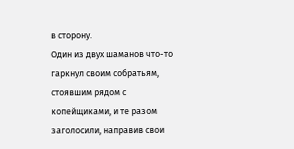в сторону.
Один из двух шаманов что-то гаркнул своим собратьям, стоявшим рядом с копейщиками, и те разом заголосили, направив свои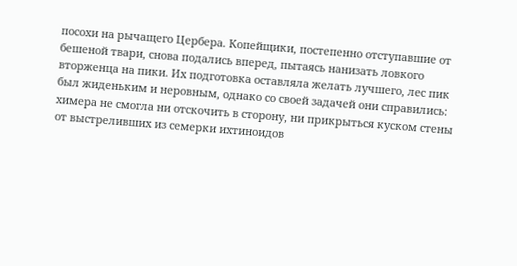посохи на рычащего Цербера. Копейщики, постепенно отступавшие от бешеной твари, снова подались вперед, пытаясь нанизать ловкого вторженца на пики. Их подготовка оставляла желать лучшего, лес пик был жиденьким и неровным, однако со своей задачей они справились: химера не смогла ни отскочить в сторону, ни прикрыться куском стены от выстреливших из семерки ихтиноидов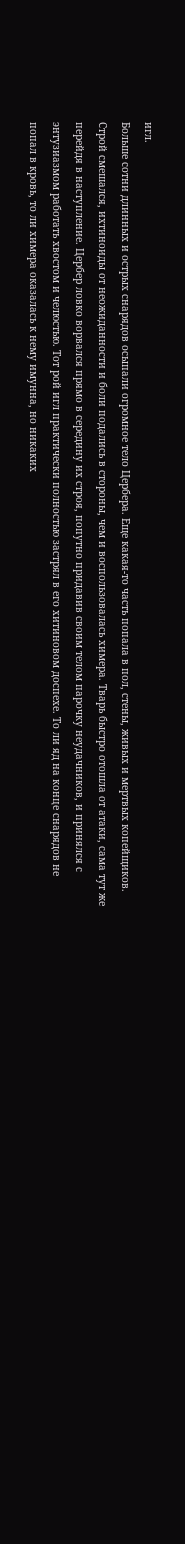игл.
Больше сотни длинных и острых снарядов осыпали огромное тело Цербера. Еще какая-то часть попала в пол, стены, живых и мертвых копейщиков. Строй смешался, ихтиноиды от неожиданности и боли подались в стороны, чем и воспользовалась химера. Тварь быстро отошла от атаки, сама тут же перейдя в наступление. Цербер ловко ворвался прямо в середину их строя, попутно придавив своим телом парочку неудачников, и принялся с энтузиазмом работать хвостом и челюстью. Тот рой игл практически полностью застрял в его хитиновом доспехе. То ли яд на конце снарядов не попал в кровь, то ли химера оказалась к нему имунна, но никаких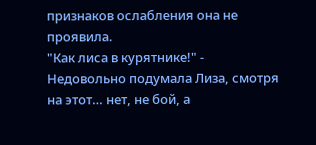признаков ослабления она не проявила.
"Как лиса в курятнике!" - Недовольно подумала Лиза, смотря на этот… нет, не бой, а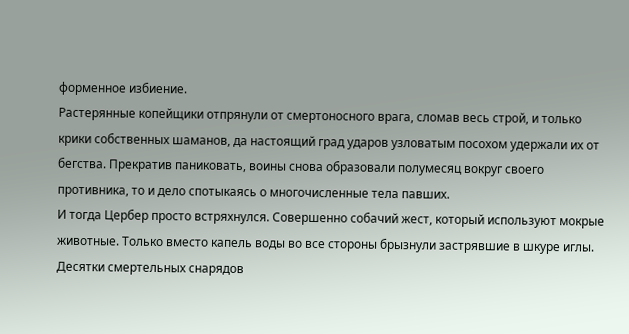форменное избиение.
Растерянные копейщики отпрянули от смертоносного врага, сломав весь строй, и только крики собственных шаманов, да настоящий град ударов узловатым посохом удержали их от бегства. Прекратив паниковать, воины снова образовали полумесяц вокруг своего противника, то и дело спотыкаясь о многочисленные тела павших.
И тогда Цербер просто встряхнулся. Совершенно собачий жест, который используют мокрые животные. Только вместо капель воды во все стороны брызнули застрявшие в шкуре иглы. Десятки смертельных снарядов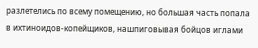разлетелись по всему помещению, но большая часть попала в ихтиноидов-копейщиков, нашпиговывая бойцов иглами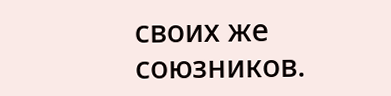своих же союзников.